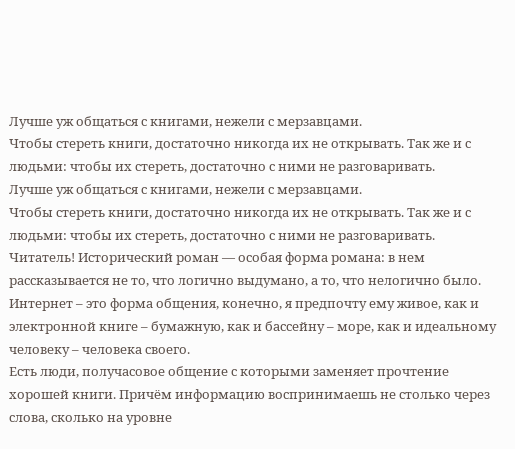Лучше уж общаться с книгами, нежели с мерзавцами.
Чтобы стереть книги, достаточно никогда их не открывать. Так же и с людьми: чтобы их стереть, достаточно с ними не разговаривать.
Лучше уж общаться с книгами, нежели с мерзавцами.
Чтобы стереть книги, достаточно никогда их не открывать. Так же и с людьми: чтобы их стереть, достаточно с ними не разговаривать.
Читатель! Исторический роман — особая форма романа: в нем рассказывается не то, что логично выдумано, а то, что нелогично было.
Интернет – это форма общения, конечно, я предпочту ему живое, как и электронной книге – бумажную, как и бассейну – море, как и идеальному человеку – человека своего.
Есть люди, получасовое общение с которыми заменяет прочтение хорошей книги. Причём информацию воспринимаешь не столько через слова, сколько на уровне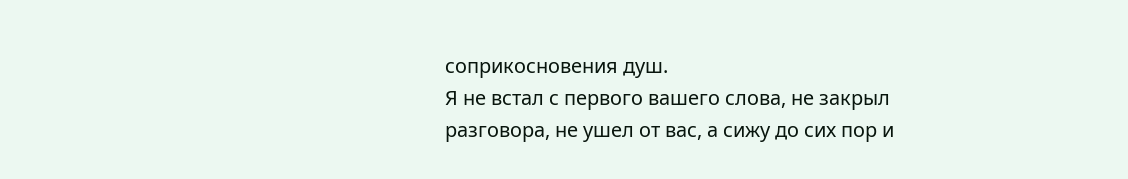соприкосновения душ.
Я не встал с первого вашего слова, не закрыл разговора, не ушел от вас, а сижу до сих пор и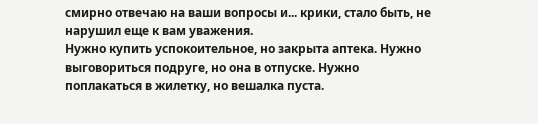смирно отвечаю на ваши вопросы и... крики, стало быть, не нарушил еще к вам уважения.
Нужно купить успокоительное, но закрыта аптека. Нужно выговориться подруге, но она в отпуске. Нужно поплакаться в жилетку, но вешалка пуста.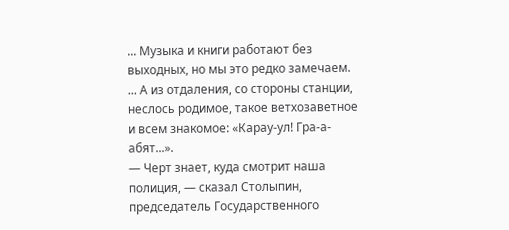... Музыка и книги работают без выходных, но мы это редко замечаем.
... А из отдаления, со стороны станции, неслось родимое, такое ветхозаветное и всем знакомое: «Карау-ул! Гра-а-абят...».
— Черт знает, куда смотрит наша полиция, — сказал Столыпин, председатель Государственного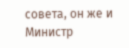совета, он же и Министр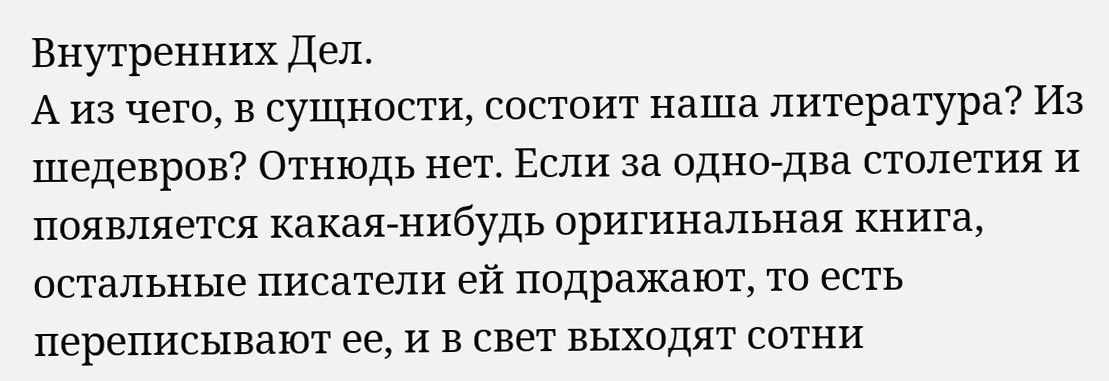Внутренних Дел.
А из чего, в сущности, состоит наша литература? Из шедевров? Отнюдь нет. Если за одно-два столетия и появляется какая-нибудь оригинальная книга, остальные писатели ей подражают, то есть переписывают ее, и в свет выходят сотни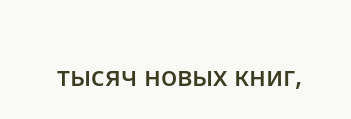тысяч новых книг,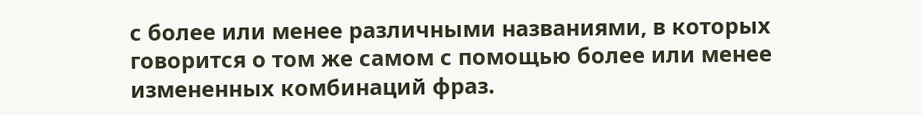с более или менее различными названиями, в которых говорится о том же самом с помощью более или менее измененных комбинаций фраз.